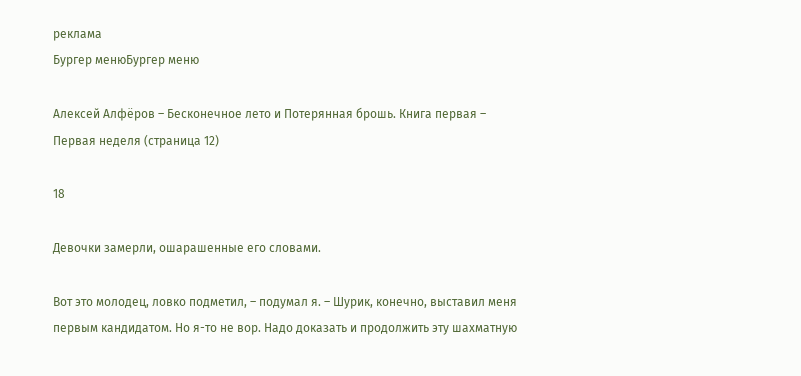реклама
Бургер менюБургер меню

Алексей Алфёров – Бесконечное лето и Потерянная брошь. Книга первая – Первая неделя (страница 12)

18

Девочки замерли, ошарашенные его словами.

Вот это молодец, ловко подметил, – подумал я. – Шурик, конечно, выставил меня первым кандидатом. Но я-то не вор. Надо доказать и продолжить эту шахматную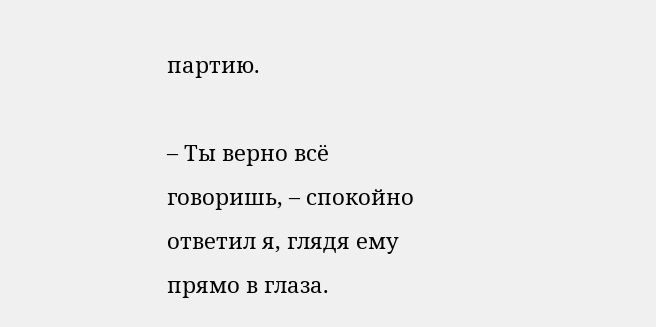партию.

– Ты верно всё говоришь, – спокойно ответил я, глядя ему прямо в глаза.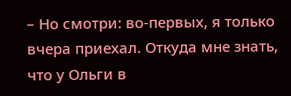– Но смотри: во-первых, я только вчера приехал. Откуда мне знать, что у Ольги в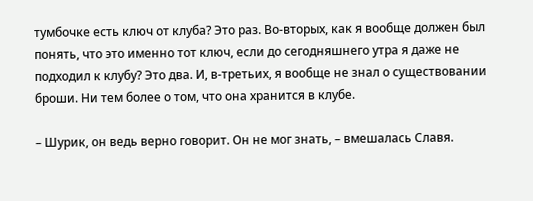тумбочке есть ключ от клуба? Это раз. Во-вторых, как я вообще должен был понять, что это именно тот ключ, если до сегодняшнего утра я даже не подходил к клубу? Это два. И, в-третьих, я вообще не знал о существовании броши. Ни тем более о том, что она хранится в клубе.

– Шурик, он ведь верно говорит. Он не мог знать, – вмешалась Славя.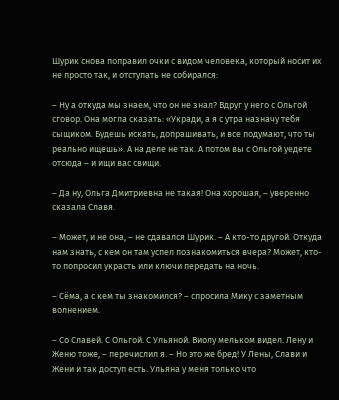Шурик снова поправил очки с видом человека, который носит их не просто так, и отступать не собирался:

– Ну а откуда мы знаем, что он не знал? Вдруг у него с Ольгой сговор. Она могла сказать: «Укради, а я с утра назначу тебя сыщиком. Будешь искать, допрашивать, и все подумают, что ты реально ищешь». А на деле не так. А потом вы с Ольгой уедете отсюда – и ищи вас свищи.

– Да ну, Ольга Дмитриевна не такая! Она хорошая, – уверенно сказала Славя.

– Может, и не она, – не сдавался Шурик. – А кто-то другой. Откуда нам знать, с кем он там успел познакомиться вчера? Может, кто-то попросил украсть или ключи передать на ночь.

– Сёма, а с кем ты знакомился? – спросила Мику с заметным волнением.

– Со Славей. С Ольгой. С Ульяной. Виолу мельком видел. Лену и Женю тоже, – перечислил я. – Но это же бред! У Лены, Слави и Жени и так доступ есть. Ульяна у меня только что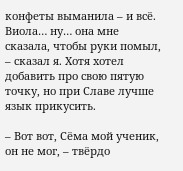конфеты выманила – и всё. Виола… ну… она мне сказала, чтобы руки помыл, – сказал я. Хотя хотел добавить про свою пятую точку, но при Славе лучше язык прикусить.

– Вот вот, Сёма мой ученик, он не мог, – твёрдо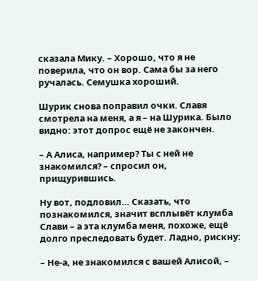сказала Мику. – Хорошо, что я не поверила, что он вор. Сама бы за него ручалась. Семушка хороший.

Шурик снова поправил очки. Славя смотрела на меня, а я – на Шурика. Было видно: этот допрос ещё не закончен.

– А Алиса, например? Ты с ней не знакомился? – спросил он, прищурившись.

Ну вот, подловил… Сказать, что познакомился, значит всплывёт клумба Слави – а эта клумба меня, похоже, ещё долго преследовать будет. Ладно, рискну:

– Не-а, не знакомился с вашей Алисой, –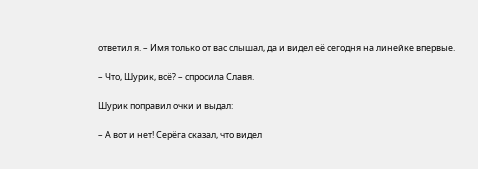ответил я. – Имя только от вас слышал, да и видел её сегодня на линейке впервые.

– Что, Шурик, всё? – спросила Славя.

Шурик поправил очки и выдал:

– А вот и нет! Серёга сказал, что видел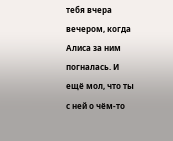тебя вчера вечером, когда Алиса за ним погналась. И ещё мол, что ты с ней о чём-то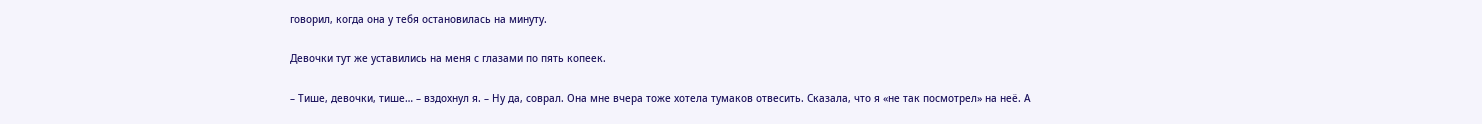говорил, когда она у тебя остановилась на минуту.

Девочки тут же уставились на меня с глазами по пять копеек.

– Тише, девочки, тише… – вздохнул я. – Ну да, соврал. Она мне вчера тоже хотела тумаков отвесить. Сказала, что я «не так посмотрел» на неё. А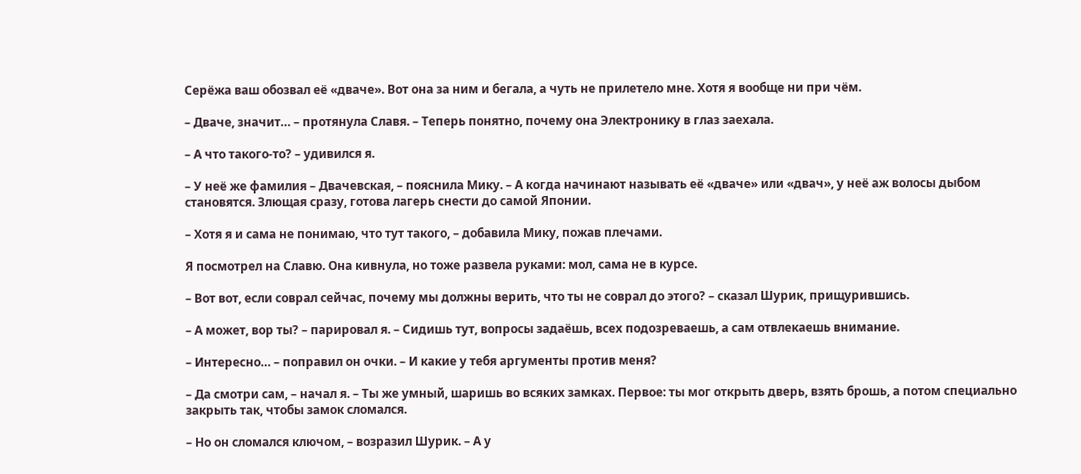Серёжа ваш обозвал её «дваче». Вот она за ним и бегала, а чуть не прилетело мне. Хотя я вообще ни при чём.

– Дваче, значит… – протянула Славя. – Теперь понятно, почему она Электронику в глаз заехала.

– А что такого-то? – удивился я.

– У неё же фамилия – Двачевская, – пояснила Мику. – А когда начинают называть её «дваче» или «двач», у неё аж волосы дыбом становятся. Злющая сразу, готова лагерь снести до самой Японии.

– Хотя я и сама не понимаю, что тут такого, – добавила Мику, пожав плечами.

Я посмотрел на Славю. Она кивнула, но тоже развела руками: мол, сама не в курсе.

– Вот вот, если соврал сейчас, почему мы должны верить, что ты не соврал до этого? – сказал Шурик, прищурившись.

– А может, вор ты? – парировал я. – Сидишь тут, вопросы задаёшь, всех подозреваешь, а сам отвлекаешь внимание.

– Интересно… – поправил он очки. – И какие у тебя аргументы против меня?

– Да смотри сам, – начал я. – Ты же умный, шаришь во всяких замках. Первое: ты мог открыть дверь, взять брошь, а потом специально закрыть так, чтобы замок сломался.

– Но он сломался ключом, – возразил Шурик. – А у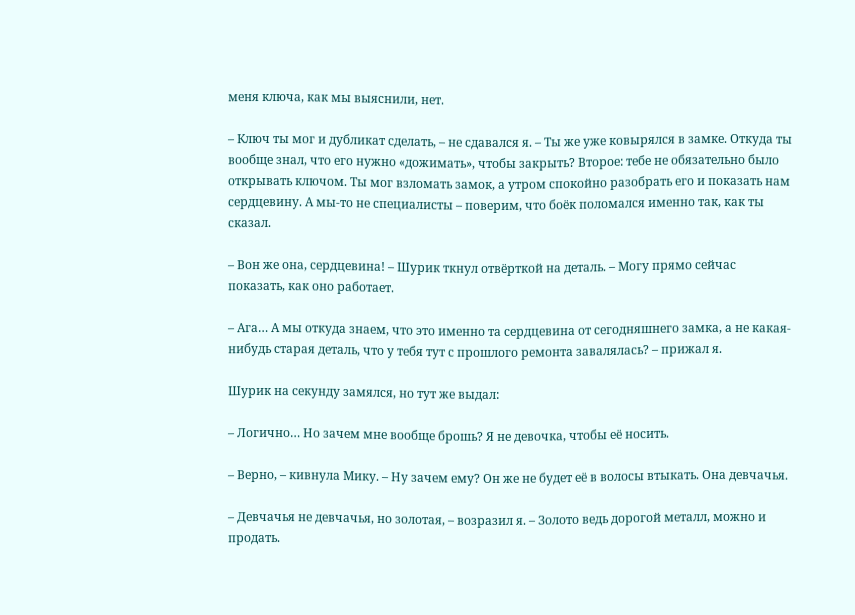меня ключа, как мы выяснили, нет.

– Ключ ты мог и дубликат сделать, – не сдавался я. – Ты же уже ковырялся в замке. Откуда ты вообще знал, что его нужно «дожимать», чтобы закрыть? Второе: тебе не обязательно было открывать ключом. Ты мог взломать замок, а утром спокойно разобрать его и показать нам сердцевину. А мы-то не специалисты – поверим, что боёк поломался именно так, как ты сказал.

– Вон же она, сердцевина! – Шурик ткнул отвёрткой на деталь. – Могу прямо сейчас показать, как оно работает.

– Ага… А мы откуда знаем, что это именно та сердцевина от сегодняшнего замка, а не какая-нибудь старая деталь, что у тебя тут с прошлого ремонта завалялась? – прижал я.

Шурик на секунду замялся, но тут же выдал:

– Логично… Но зачем мне вообще брошь? Я не девочка, чтобы её носить.

– Верно, – кивнула Мику. – Ну зачем ему? Он же не будет её в волосы втыкать. Она девчачья.

– Девчачья не девчачья, но золотая, – возразил я. – Золото ведь дорогой металл, можно и продать.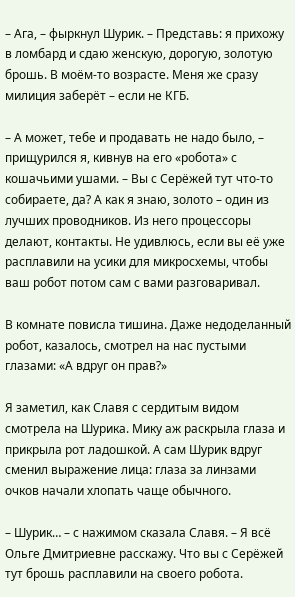– Ага, – фыркнул Шурик. – Представь: я прихожу в ломбард и сдаю женскую, дорогую, золотую брошь. В моём-то возрасте. Меня же сразу милиция заберёт – если не КГБ.

– А может, тебе и продавать не надо было, – прищурился я, кивнув на его «робота» с кошачьими ушами. – Вы с Серёжей тут что-то собираете, да? А как я знаю, золото – один из лучших проводников. Из него процессоры делают, контакты. Не удивлюсь, если вы её уже расплавили на усики для микросхемы, чтобы ваш робот потом сам с вами разговаривал.

В комнате повисла тишина. Даже недоделанный робот, казалось, смотрел на нас пустыми глазами: «А вдруг он прав?»

Я заметил, как Славя с сердитым видом смотрела на Шурика. Мику аж раскрыла глаза и прикрыла рот ладошкой. А сам Шурик вдруг сменил выражение лица: глаза за линзами очков начали хлопать чаще обычного.

– Шурик… – с нажимом сказала Славя. – Я всё Ольге Дмитриевне расскажу. Что вы с Серёжей тут брошь расплавили на своего робота.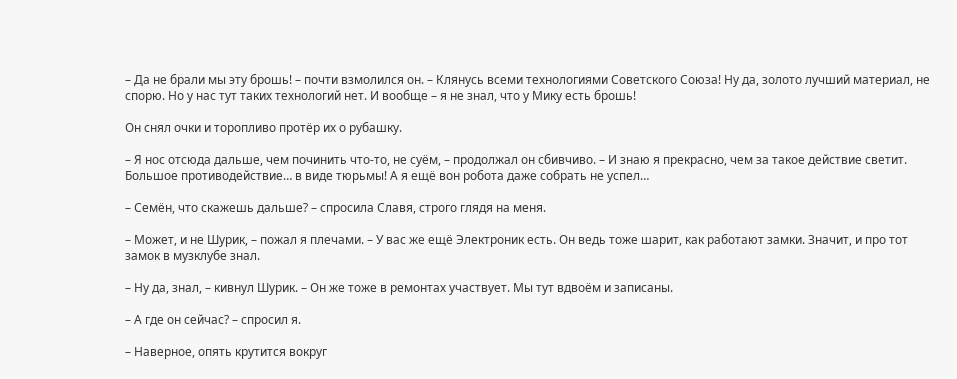– Да не брали мы эту брошь! – почти взмолился он. – Клянусь всеми технологиями Советского Союза! Ну да, золото лучший материал, не спорю. Но у нас тут таких технологий нет. И вообще – я не знал, что у Мику есть брошь!

Он снял очки и торопливо протёр их о рубашку.

– Я нос отсюда дальше, чем починить что-то, не суём, – продолжал он сбивчиво. – И знаю я прекрасно, чем за такое действие светит. Большое противодействие… в виде тюрьмы! А я ещё вон робота даже собрать не успел…

– Семён, что скажешь дальше? – спросила Славя, строго глядя на меня.

– Может, и не Шурик, – пожал я плечами. – У вас же ещё Электроник есть. Он ведь тоже шарит, как работают замки. Значит, и про тот замок в музклубе знал.

– Ну да, знал, – кивнул Шурик. – Он же тоже в ремонтах участвует. Мы тут вдвоём и записаны.

– А где он сейчас? – спросил я.

– Наверное, опять крутится вокруг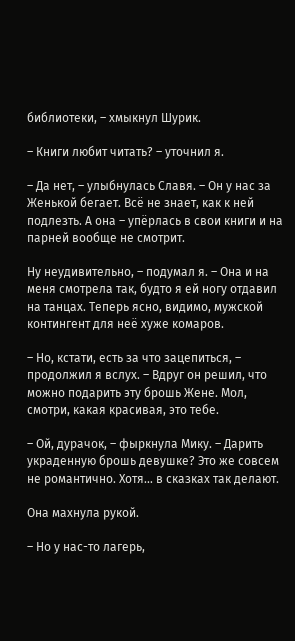библиотеки, – хмыкнул Шурик.

– Книги любит читать? – уточнил я.

– Да нет, – улыбнулась Славя. – Он у нас за Женькой бегает. Всё не знает, как к ней подлезть. А она – упёрлась в свои книги и на парней вообще не смотрит.

Ну неудивительно, – подумал я. – Она и на меня смотрела так, будто я ей ногу отдавил на танцах. Теперь ясно, видимо, мужской контингент для неё хуже комаров.

– Но, кстати, есть за что зацепиться, – продолжил я вслух. – Вдруг он решил, что можно подарить эту брошь Жене. Мол, смотри, какая красивая, это тебе.

– Ой, дурачок, – фыркнула Мику. – Дарить украденную брошь девушке? Это же совсем не романтично. Хотя… в сказках так делают.

Она махнула рукой.

– Но у нас-то лагерь,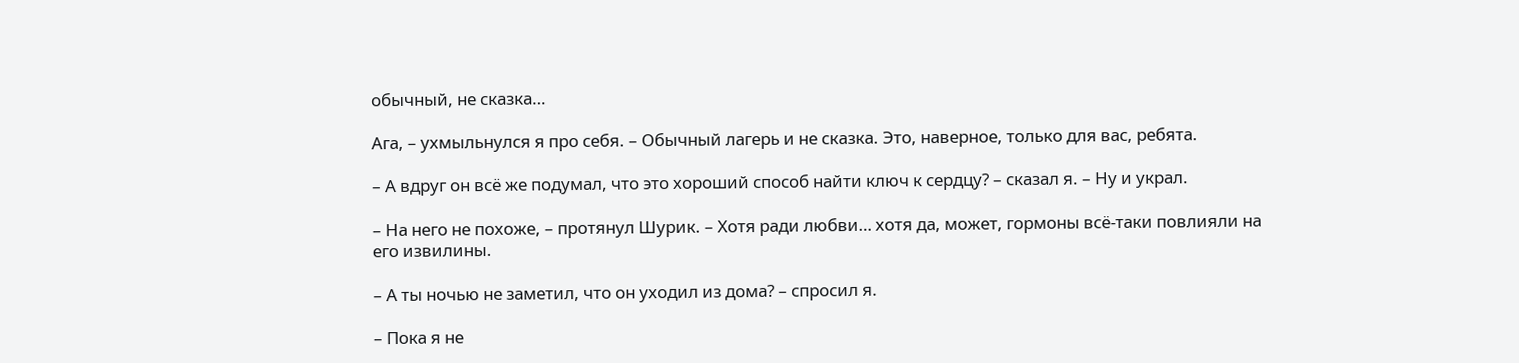обычный, не сказка…

Ага, – ухмыльнулся я про себя. – Обычный лагерь и не сказка. Это, наверное, только для вас, ребята.

– А вдруг он всё же подумал, что это хороший способ найти ключ к сердцу? – сказал я. – Ну и украл.

– На него не похоже, – протянул Шурик. – Хотя ради любви… хотя да, может, гормоны всё-таки повлияли на его извилины.

– А ты ночью не заметил, что он уходил из дома? – спросил я.

– Пока я не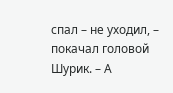спал – не уходил, – покачал головой Шурик. – А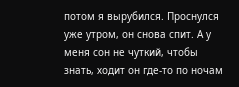потом я вырубился. Проснулся уже утром, он снова спит. А у меня сон не чуткий, чтобы знать, ходит он где-то по ночам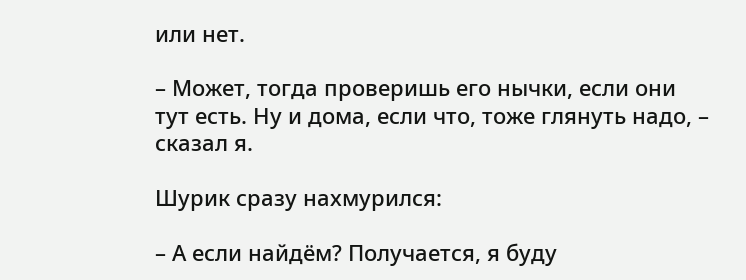или нет.

– Может, тогда проверишь его нычки, если они тут есть. Ну и дома, если что, тоже глянуть надо, – сказал я.

Шурик сразу нахмурился:

– А если найдём? Получается, я буду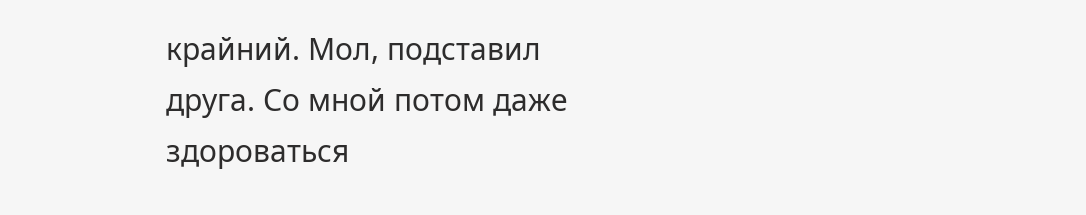крайний. Мол, подставил друга. Со мной потом даже здороваться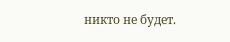никто не будет.